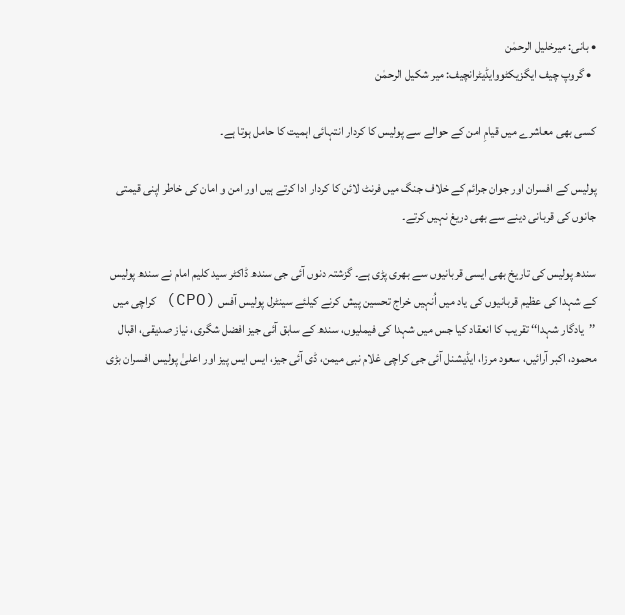• بانی: میرخلیل الرحمٰن
  • گروپ چیف ایگزیکٹووایڈیٹرانچیف: میر شکیل الرحمٰن

کسی بھی معاشرے میں قیامِ امن کے حوالے سے پولیس کا کردار انتہائی اہمیت کا حامل ہوتا ہے۔

پولیس کے افسران اور جوان جرائم کے خلاف جنگ میں فرنٹ لائن کا کردار ادا کرتے ہیں اور امن و امان کی خاطر اپنی قیمتی جانوں کی قربانی دینے سے بھی دریغ نہیں کرتے۔

سندھ پولیس کی تاریخ بھی ایسی قربانیوں سے بھری پڑی ہے۔ گزشتہ دنوں آئی جی سندھ ڈاکٹر سید کلیم امام نے سندھ پولیس کے شہدا کی عظیم قربانیوں کی یاد میں اُنہیں خراج تحسین پیش کرنے کیلئے سینٹرل پولیس آفس (CPO) کراچی میں ’’یادگار شہدا‘‘ تقریب کا انعقاد کیا جس میں شہدا کی فیملیوں، سندھ کے سابق آئی جیز افضل شگری، نیاز صدیقی، اقبال محمود، اکبر آرائیں، سعود مرزا، ایڈیشنل آئی جی کراچی غلام نبی میمن، ڈی آئی جیز، ایس ایس پیز اور اعلیٰ پولیس افسران بڑی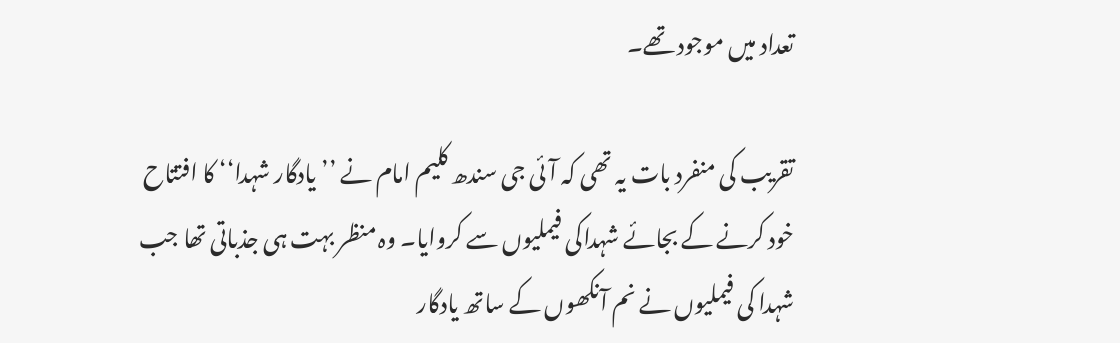تعداد میں موجود تھے۔

تقریب کی منفرد بات یہ تھی کہ آئی جی سندھ کلیم امام نے ’’یادگار شہدا‘‘ کا افتتاح خود کرنے کے بجائے شہداکی فیملیوں سے کروایا۔ وہ منظر بہت ہی جذباتی تھا جب شہدا کی فیملیوں نے نم آنکھوں کے ساتھ یادگار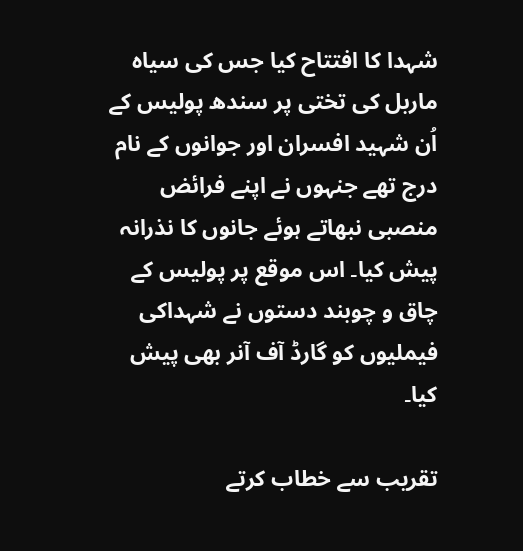شہدا کا افتتاح کیا جس کی سیاہ ماربل کی تختی پر سندھ پولیس کے اُن شہید افسران اور جوانوں کے نام درج تھے جنہوں نے اپنے فرائض منصبی نبھاتے ہوئے جانوں کا نذرانہ پیش کیا۔ اس موقع پر پولیس کے چاق و چوبند دستوں نے شہداکی فیملیوں کو گارڈ آف آنر بھی پیش کیا۔

تقریب سے خطاب کرتے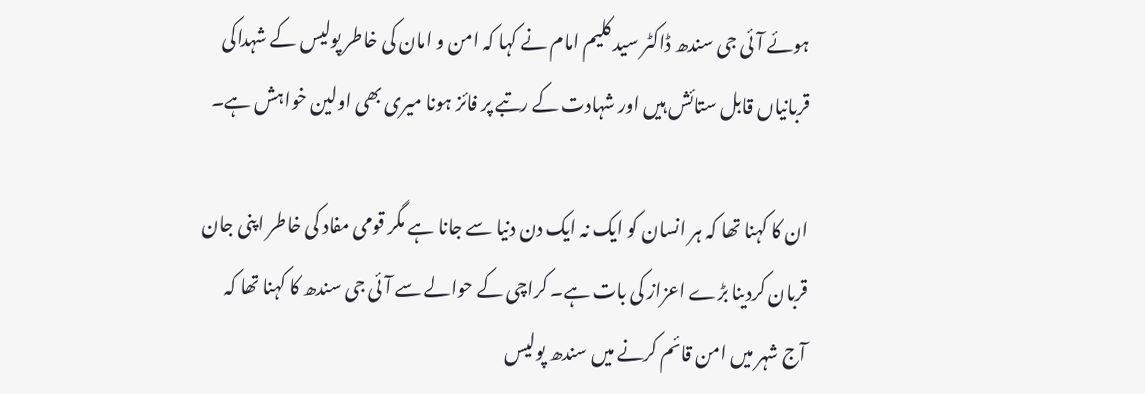ہوئے آئی جی سندھ ڈاکٹر سید کلیم امام نے کہا کہ امن و امان کی خاطر پولیس کے شہداکی قربانیاں قابل ستائش ہیں اور شہادت کے رتبے پر فائز ہونا میری بھی اولین خواہش ہے۔

ان کا کہنا تھا کہ ہر انسان کو ایک نہ ایک دن دنیا سے جانا ہے مگر قومی مفاد کی خاطر اپنی جان قربان کردینا بڑے اعزاز کی بات ہے۔ کراچی کے حوالے سے آئی جی سندھ کا کہنا تھا کہ آج شہر میں امن قائم کرنے میں سندھ پولیس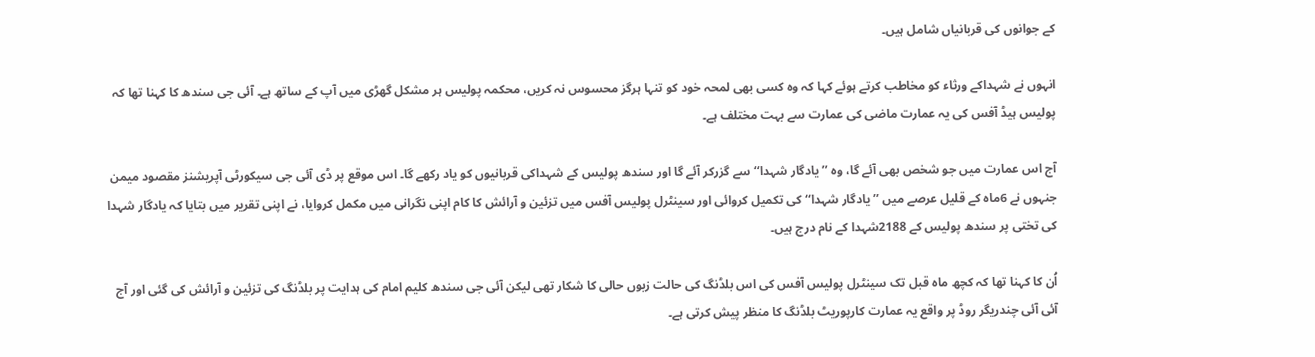کے جوانوں کی قربانیاں شامل ہیں۔

انہوں نے شہداکے ورثاء کو مخاطب کرتے ہوئے کہا کہ وہ کسی بھی لمحہ خود کو تنہا ہرگز محسوس نہ کریں، محکمہ پولیس ہر مشکل گھڑی میں آپ کے ساتھ ہے۔ آئی جی سندھ کا کہنا تھا کہ پولیس ہیڈ آفس کی یہ عمارت ماضی کی عمارت سے بہت مختلف ہے۔

آج اس عمارت میں جو شخص بھی آئے گا، وہ ’’یادگار شہدا‘‘ سے گزرکر آئے گا اور سندھ پولیس کے شہداکی قربانیوں کو یاد رکھے گا۔ اس موقع پر ڈی آئی جی سیکورٹی آپریشنز مقصود میمن جنہوں نے 6ماہ کے قلیل عرصے میں ’’یادگار شہدا‘‘ کی تکمیل کروائی اور سینٹرل پولیس آفس میں تزئین و آرائش کا کام اپنی نگرانی میں مکمل کروایا، نے اپنی تقریر میں بتایا کہ یادگار شہدا کی تختی پر سندھ پولیس کے 2188شہدا کے نام درج ہیں۔

اُن کا کہنا تھا کہ کچھ ماہ قبل تک سینٹرل پولیس آفس کی اس بلڈنگ کی حالت زبوں حالی کا شکار تھی لیکن آئی جی سندھ کلیم امام کی ہدایت پر بلڈنگ کی تزئین و آرائش کی گئی اور آج آئی آئی چندریگر روڈ پر واقع یہ عمارت کارپوریٹ بلڈنگ کا منظر پیش کرتی ہے۔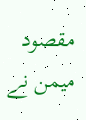مقصود میمن نے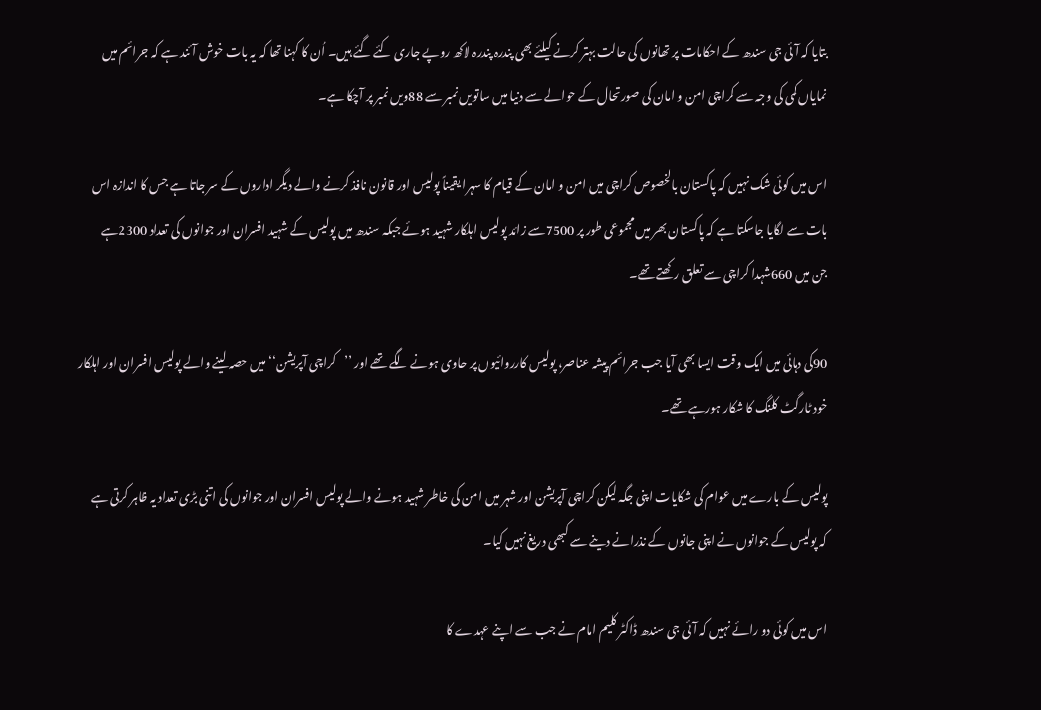بتایا کہ آئی جی سندھ کے احکامات پر تھانوں کی حالت بہتر کرنے کیلئے بھی پندرہ پندرہ لاکھ روپے جاری کئے گئے ہیں۔ اُن کا کہنا تھا کہ یہ بات خوش آئند ہے کہ جرائم میں نمایاں کمی کی وجہ سے کراچی امن و امان کی صورتحال کے حوالے سے دنیا میں ساتویں نمبر سے 88ویں نمبر پر آچکا ہے۔

اس میں کوئی شک نہیں کہ پاکستان بالخصوص کراچی میں امن و امان کے قیام کا سہرا یقیناً پولیس اور قانون نافذ کرنے والے دیگر اداروں کے سر جاتا ہے جس کا اندازہ اس بات سے لگایا جاسکتا ہے کہ پاکستان بھر میں مجموعی طور پر 7500سے زائد پولیس اہلکار شہید ہوئے جبکہ سندھ میں پولیس کے شہید افسران اور جوانوں کی تعداد 2300ہے جن میں 660شہدا کراچی سے تعلق رکھتے تھے۔

90کی دہائی میں ایک وقت ایسا بھی آیا جب جرائم پیشہ عناصر، پولیس کارروائیوں پر حاوی ہونے لگے تھے اور ’’کراچی آپریشن‘‘ میں حصہ لینے والے پولیس افسران اور اہلکار خود ٹارگٹ کلنگ کا شکار ہورہے تھے۔

پولیس کے بارے میں عوام کی شکایات اپنی جگہ لیکن کراچی آپریشن اور شہر میں امن کی خاطر شہید ہونے والے پولیس افسران اور جوانوں کی اتنی بڑی تعداد یہ ظاہر کرتی ہے کہ پولیس کے جوانوں نے اپنی جانوں کے نذرانے دینے سے کبھی دریغ نہیں کیا۔

اس میں کوئی دو رائے نہیں کہ آئی جی سندھ ڈاکٹر کلیم امام نے جب سے اپنے عہدے کا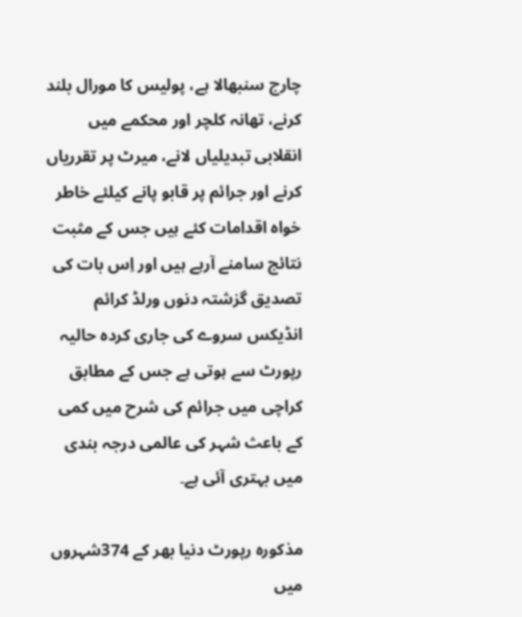چارج سنبھالا ہے، پولیس کا مورال بلند کرنے، تھانہ کلچر اور محکمے میں انقلابی تبدیلیاں لانے، میرٹ پر تقرریاں کرنے اور جرائم پر قابو پانے کیلئے خاطر خواہ اقدامات کئے ہیں جس کے مثبت نتائج سامنے آرہے ہیں اور اِس بات کی تصدیق گزشتہ دنوں ورلڈ کرائم انڈیکس سروے کی جاری کردہ حالیہ رپورٹ سے ہوتی ہے جس کے مطابق کراچی میں جرائم کی شرح میں کمی کے باعث شہر کی عالمی درجہ بندی میں بہتری آئی ہے۔

مذکورہ رپورٹ دنیا بھر کے 374شہروں میں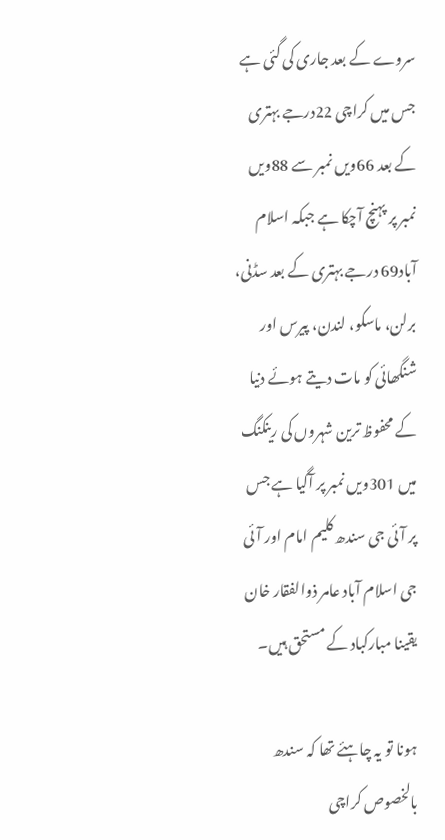سروے کے بعد جاری کی گئی ہے جس میں کراچی 22درجے بہتری کے بعد 66ویں نمبر سے 88ویں نمبر پر پہنچ آچکا ہے جبکہ اسلام آباد69 درجے بہتری کے بعد سڈنی، برلن، ماسکو، لندن، پیرس اور شنگھائی کو مات دیتے ہوئے دنیا کے محفوظ ترین شہروں کی رینکنگ میں 301ویں نمبر پر آگیا ہے جس پر آئی جی سندھ کلیم امام اور آئی جی اسلام آباد عامر ذوالفقار خان یقینا مبارکباد کے مستحق ہیں۔

ہونا تو یہ چاہئے تھا کہ سندھ بالخصوص کراچی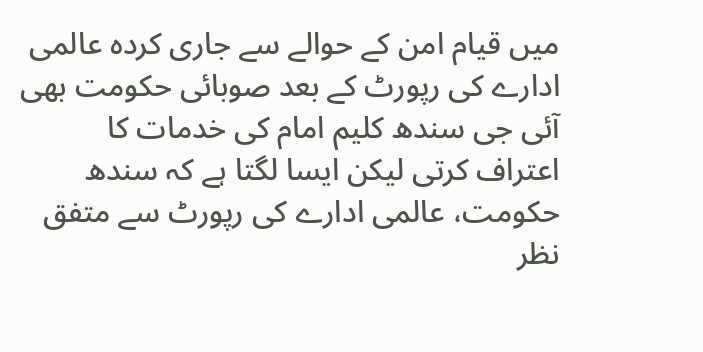میں قیام امن کے حوالے سے جاری کردہ عالمی ادارے کی رپورٹ کے بعد صوبائی حکومت بھی آئی جی سندھ کلیم امام کی خدمات کا اعتراف کرتی لیکن ایسا لگتا ہے کہ سندھ حکومت، عالمی ادارے کی رپورٹ سے متفق نظر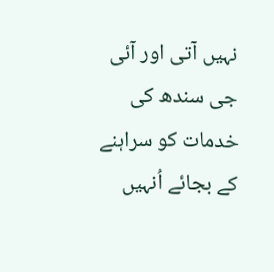نہیں آتی اور آئی جی سندھ کی خدمات کو سراہنے کے بجائے اُنہیں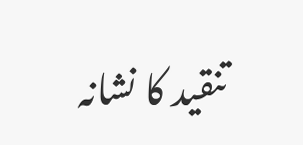تنقید کا نشانہ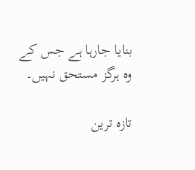بنایا جارہا ہے جس کے وہ ہرگز مستحق نہیں۔

تازہ ترین